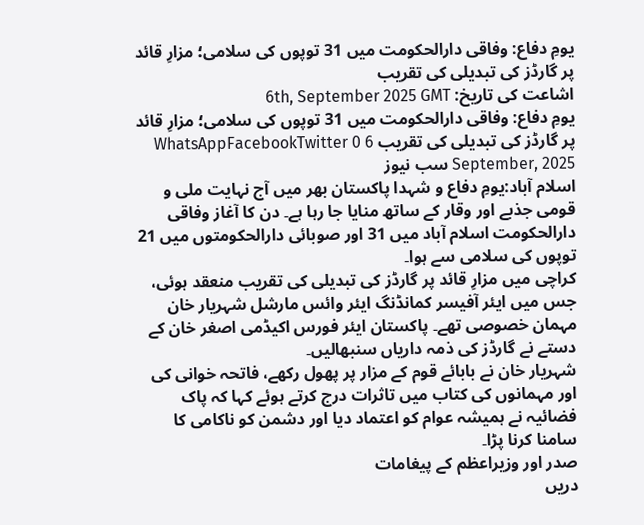یومِ دفاع: وفاقی دارالحکومت میں 31 توپوں کی سلامی؛ مزارِ قائد پر گارڈز کی تبدیلی کی تقریب
اشاعت کی تاریخ: 6th, September 2025 GMT
یومِ دفاع: وفاقی دارالحکومت میں 31 توپوں کی سلامی؛ مزارِ قائد پر گارڈز کی تبدیلی کی تقریب WhatsAppFacebookTwitter 0 6 September, 2025 سب نیوز
اسلام آباد:یومِ دفاع و شہدا پاکستان بھر میں آج نہایت ملی و قومی جذبے اور وقار کے ساتھ منایا جا رہا ہے۔ دن کا آغاز وفاقی دارالحکومت اسلام آباد میں 31 اور صوبائی دارالحکومتوں میں 21 توپوں کی سلامی سے ہوا۔
کراچی میں مزارِ قائد پر گارڈز کی تبدیلی کی تقریب منعقد ہوئی، جس میں ایئر آفیسر کمانڈنگ ایئر وائس مارشل شہریار خان مہمان خصوصی تھے۔ پاکستان ایئر فورس اکیڈمی اصغر خان کے دستے نے گارڈز کی ذمہ داریاں سنبھالیں۔
شہریار خان نے بابائے قوم کے مزار پر پھول رکھے، فاتحہ خوانی کی اور مہمانوں کی کتاب میں تاثرات درج کرتے ہوئے کہا کہ پاک فضائیہ نے ہمیشہ عوام کو اعتماد دیا اور دشمن کو ناکامی کا سامنا کرنا پڑا۔
صدر اور وزیراعظم کے پیغامات
دریں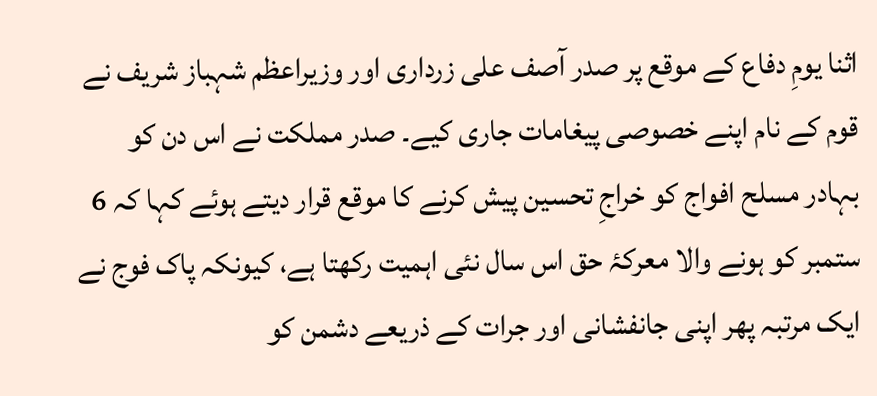اثنا یومِ دفاع کے موقع پر صدر آصف علی زرداری اور وزیراعظم شہباز شریف نے قوم کے نام اپنے خصوصی پیغامات جاری کیے۔ صدر مملکت نے اس دن کو بہادر مسلح افواج کو خراجِ تحسین پیش کرنے کا موقع قرار دیتے ہوئے کہا کہ 6 ستمبر کو ہونے والا معرکۂ حق اس سال نئی اہمیت رکھتا ہے، کیونکہ پاک فوج نے ایک مرتبہ پھر اپنی جانفشانی اور جرات کے ذریعے دشمن کو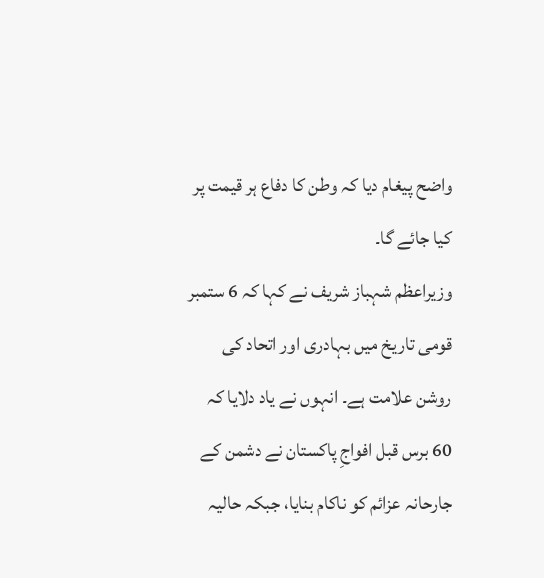واضح پیغام دیا کہ وطن کا دفاع ہر قیمت پر کیا جائے گا۔
وزیراعظم شہباز شریف نے کہا کہ 6 ستمبر قومی تاریخ میں بہادری اور اتحاد کی روشن علامت ہے۔ انہوں نے یاد دلایا کہ 60 برس قبل افواجِ پاکستان نے دشمن کے جارحانہ عزائم کو ناکام بنایا، جبکہ حالیہ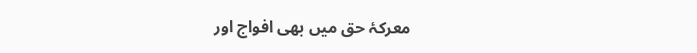معرکۂ حق میں بھی افواج اور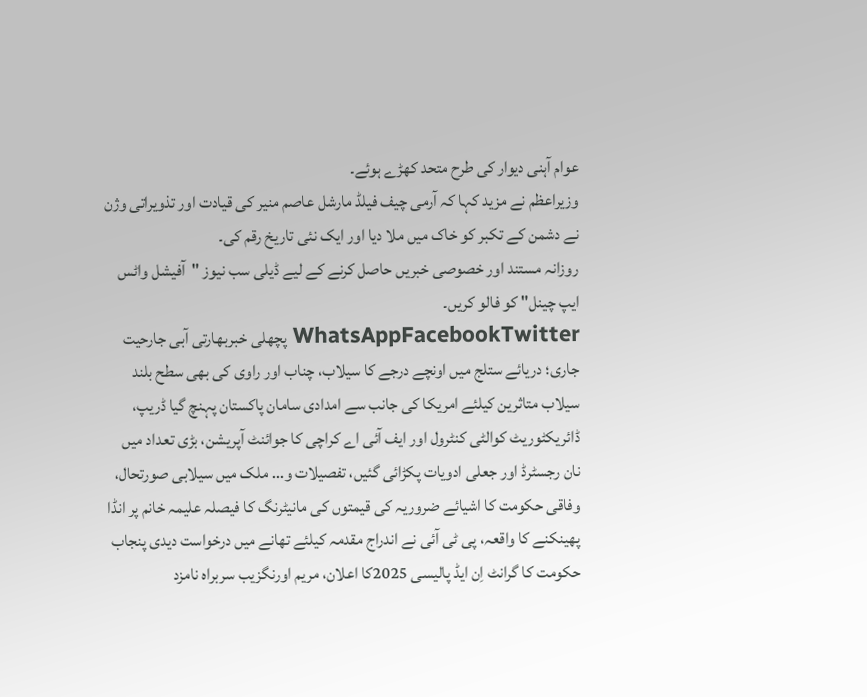عوام آہنی دیوار کی طرح متحد کھڑے ہوئے۔
وزیراعظم نے مزید کہا کہ آرمی چیف فیلڈ مارشل عاصم منیر کی قیادت اور تذویراتی وژن نے دشمن کے تکبر کو خاک میں ملا دیا اور ایک نئی تاریخ رقم کی۔
روزانہ مستند اور خصوصی خبریں حاصل کرنے کے لیے ڈیلی سب نیوز "آفیشل واٹس ایپ چینل" کو فالو کریں۔
WhatsAppFacebookTwitter پچھلی خبربھارتی آبی جارحیت جاری؛ دریائے ستلج میں اونچے درجے کا سیلاب، چناب اور راوی کی بھی سطح بلند سیلاب متاثرین کیلئے امریکا کی جانب سے امدادی سامان پاکستان پہنچ گیا ڈریپ، ڈائریکٹوریٹ کوالٹی کنٹرول اور ایف آئی اے کراچی کا جوائنٹ آپریشن، بڑی تعداد میں نان رجسٹرڈ اور جعلی ادویات پکڑائی گئیں، تفصیلات و... ملک میں سیلابی صورتحال، وفاقی حکومت کا اشیائے ضروریہ کی قیمتوں کی مانیٹرنگ کا فیصلہ علیمہ خانم پر انڈا پھینکنے کا واقعہ، پی ٹی آئی نے اندراج مقدمہ کیلئے تھانے میں درخواست دیدی پنجاب حکومت کا گرانٹ اِن ایڈ پالیسی 2025کا اعلان، مریم اورنگزیب سربراہ نامزد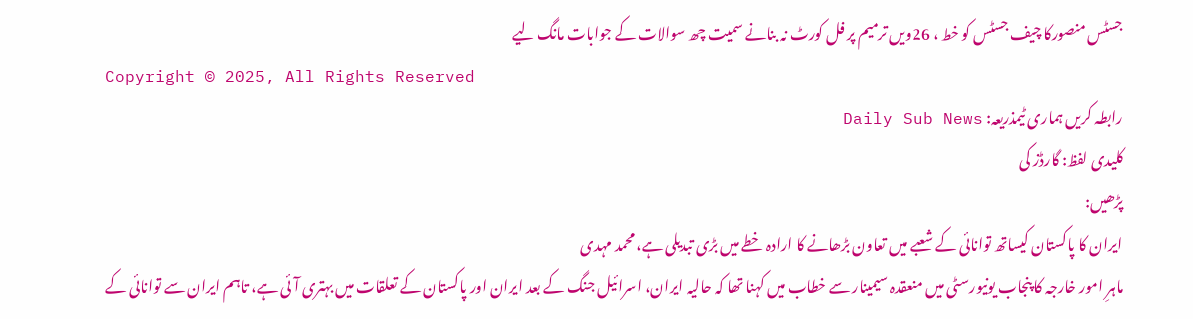جسٹس منصورکا چیف جسٹس کو خط ، 26ویں ترمیم پر فل کورٹ نہ بنانے سمیت چھ سوالات کے جوابات مانگ لیے
Copyright © 2025, All Rights Reserved
رابطہ کریں ہماری ٹیمذریعہ: Daily Sub News
کلیدی لفظ: گارڈز کی
پڑھیں:
ایران کا پاکستان کیساتھ توانائی کے شعبے میں تعاون بڑھانے کا ارادہ خطے میں بڑی تبدیلی ہے، محمد مہدی
ماہرِ امور خارجہ کا پنجاب یونیورسٹی میں منعقدہ سیمینار سے خطاب میں کہنا تھا کہ حالیہ ایران، اسرائیل جنگ کے بعد ایران اور پاکستان کے تعلقات میں بہتری آئی ہے، تاہم ایران سے توانائی کے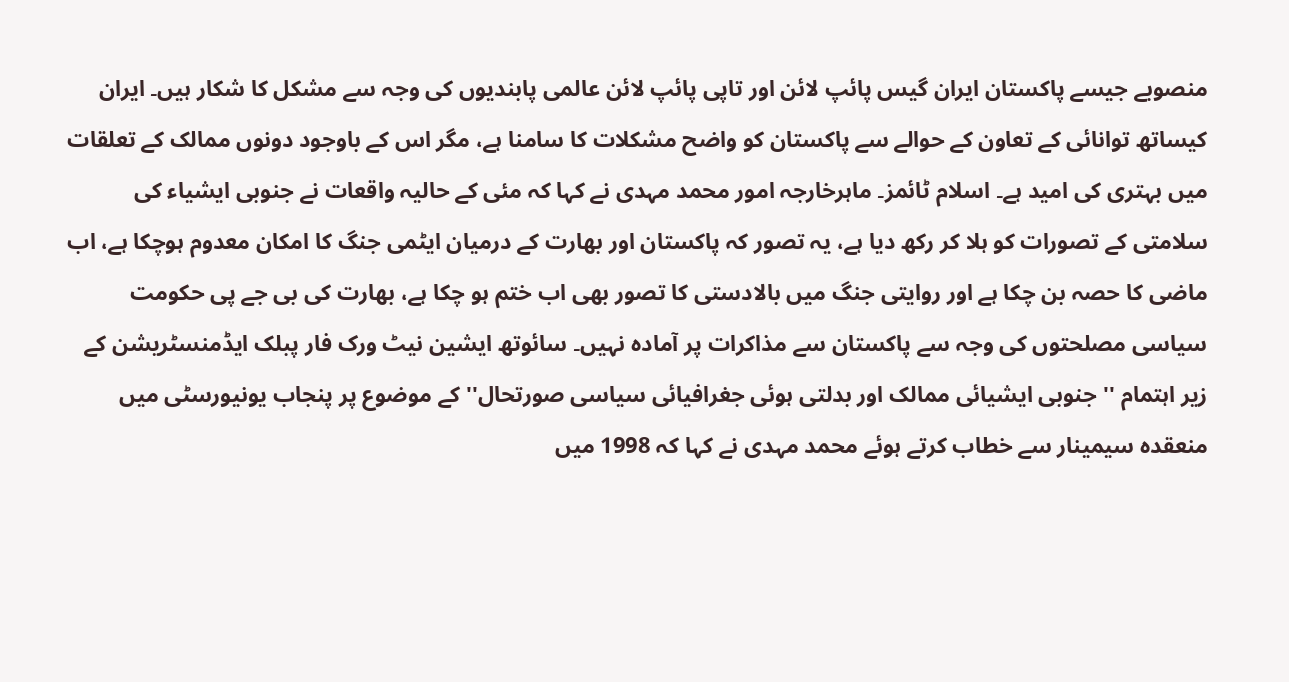منصوبے جیسے پاکستان ایران گیس پائپ لائن اور تاپی پائپ لائن عالمی پابندیوں کی وجہ سے مشکل کا شکار ہیں۔ ایران کیساتھ توانائی کے تعاون کے حوالے سے پاکستان کو واضح مشکلات کا سامنا ہے، مگر اس کے باوجود دونوں ممالک کے تعلقات میں بہتری کی امید ہے۔ اسلام ٹائمز۔ ماہرخارجہ امور محمد مہدی نے کہا کہ مئی کے حالیہ واقعات نے جنوبی ایشیاء کی سلامتی کے تصورات کو ہلا کر رکھ دیا ہے، یہ تصور کہ پاکستان اور بھارت کے درمیان ایٹمی جنگ کا امکان معدوم ہوچکا ہے، اب ماضی کا حصہ بن چکا ہے اور روایتی جنگ میں بالادستی کا تصور بھی اب ختم ہو چکا ہے، بھارت کی بی جے پی حکومت سیاسی مصلحتوں کی وجہ سے پاکستان سے مذاکرات پر آمادہ نہیں۔ سائوتھ ایشین نیٹ ورک فار پبلک ایڈمنسٹریشن کے زیر اہتمام ''جنوبی ایشیائی ممالک اور بدلتی ہوئی جغرافیائی سیاسی صورتحال'' کے موضوع پر پنجاب یونیورسٹی میں منعقدہ سیمینار سے خطاب کرتے ہوئے محمد مہدی نے کہا کہ 1998 میں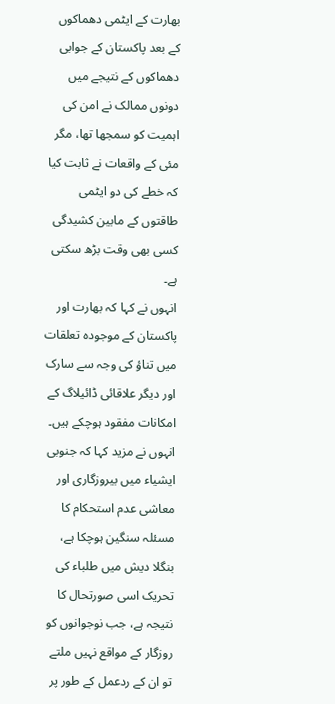بھارت کے ایٹمی دھماکوں کے بعد پاکستان کے جوابی دھماکوں کے نتیجے میں دونوں ممالک نے امن کی اہمیت کو سمجھا تھا، مگر مئی کے واقعات نے ثابت کیا کہ خطے کی دو ایٹمی طاقتوں کے مابین کشیدگی کسی بھی وقت بڑھ سکتی ہے۔
انہوں نے کہا کہ بھارت اور پاکستان کے موجودہ تعلقات میں تناؤ کی وجہ سے سارک اور دیگر علاقائی ڈائیلاگ کے امکانات مفقود ہوچکے ہیں۔ انہوں نے مزید کہا کہ جنوبی ایشیاء میں بیروزگاری اور معاشی عدم استحکام کا مسئلہ سنگین ہوچکا ہے، بنگلا دیش میں طلباء کی تحریک اسی صورتحال کا نتیجہ ہے، جب نوجوانوں کو روزگار کے مواقع نہیں ملتے تو ان کے ردعمل کے طور پر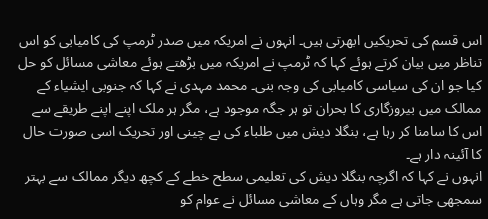اس قسم کی تحریکیں ابھرتی ہیں۔ انہوں نے امریکہ میں صدر ٹرمپ کی کامیابی کو اس تناظر میں بیان کرتے ہوئے کہا کہ ٹرمپ نے امریکہ میں بڑھتے ہوئے معاشی مسائل کو حل کیا جو ان کی سیاسی کامیابی کی وجہ بنی۔ محمد مہدی نے کہا کہ جنوبی ایشیاء کے ممالک میں بیروزگاری کا بحران تو ہر جگہ موجود ہے، مگر ہر ملک اپنے اپنے طریقے سے اس کا سامنا کر رہا ہے، بنگلا دیش میں طلباء کی بے چینی اور تحریک اسی صورت حال کا آئینہ دار ہے۔
انہوں نے کہا کہ اگرچہ بنگلا دیش کی تعلیمی سطح خطے کے کچھ دیگر ممالک سے بہتر سمجھی جاتی ہے مگر وہاں کے معاشی مسائل نے عوام کو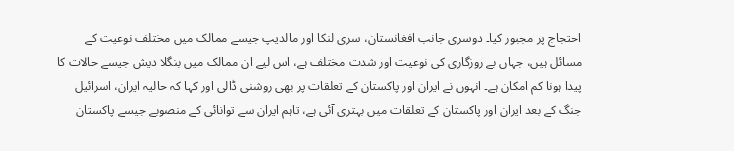احتجاج پر مجبور کیا۔ دوسری جانب افغانستان، سری لنکا اور مالدیپ جیسے ممالک میں مختلف نوعیت کے مسائل ہیں، جہاں بے روزگاری کی نوعیت اور شدت مختلف ہے، اس لیے ان ممالک میں بنگلا دیش جیسے حالات کا پیدا ہونا کم امکان ہے۔ انہوں نے ایران اور پاکستان کے تعلقات پر بھی روشنی ڈالی اور کہا کہ حالیہ ایران، اسرائیل جنگ کے بعد ایران اور پاکستان کے تعلقات میں بہتری آئی ہے، تاہم ایران سے توانائی کے منصوبے جیسے پاکستان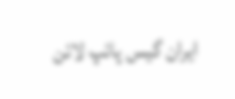ایران گیس پائپ لائن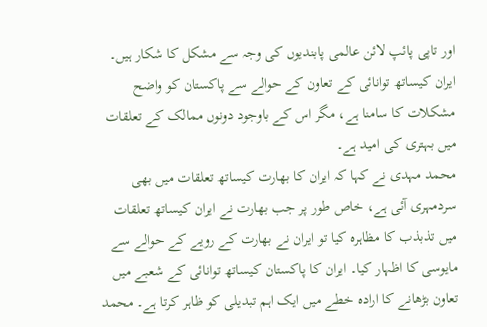اور تاپی پائپ لائن عالمی پابندیوں کی وجہ سے مشکل کا شکار ہیں۔ ایران کیساتھ توانائی کے تعاون کے حوالے سے پاکستان کو واضح مشکلات کا سامنا ہے، مگر اس کے باوجود دونوں ممالک کے تعلقات میں بہتری کی امید ہے۔
محمد مہدی نے کہا کہ ایران کا بھارت کیساتھ تعلقات میں بھی سردمہری آئی ہے، خاص طور پر جب بھارت نے ایران کیساتھ تعلقات میں تذبذب کا مظاہرہ کیا تو ایران نے بھارت کے رویے کے حوالے سے مایوسی کا اظہار کیا۔ ایران کا پاکستان کیساتھ توانائی کے شعبے میں تعاون بڑھانے کا ارادہ خطے میں ایک اہم تبدیلی کو ظاہر کرتا ہے۔ محمد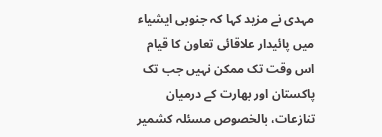مہدی نے مزید کہا کہ جنوبی ایشیاء میں پائیدار علاقائی تعاون کا قیام اس وقت تک ممکن نہیں جب تک پاکستان اور بھارت کے درمیان تنازعات، بالخصوص مسئلہ کشمیر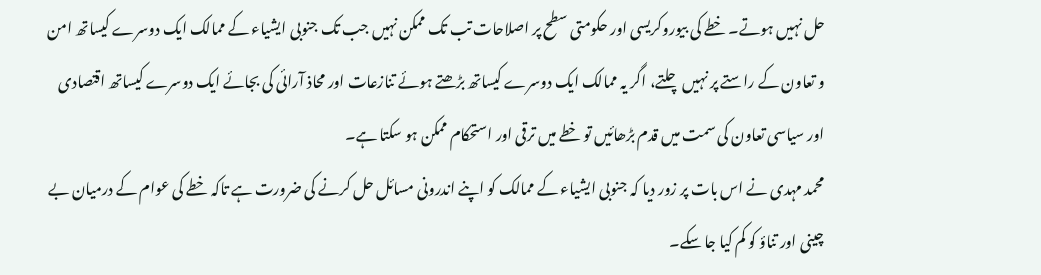حل نہیں ہوتے۔ خطے کی بیوروکریسی اور حکومتی سطح پر اصلاحات تب تک ممکن نہیں جب تک جنوبی ایشیاء کے ممالک ایک دوسرے کیساتھ امن و تعاون کے راستے پر نہیں چلتے، اگر یہ ممالک ایک دوسرے کیساتھ بڑھتے ہوئے تنازعات اور محاذ آرائی کی بجائے ایک دوسرے کیساتھ اقتصادی اور سیاسی تعاون کی سمت میں قدم بڑھائیں تو خطے میں ترقی اور استحکام ممکن ہو سکتا ہے۔
محمد مہدی نے اس بات پر زور دیا کہ جنوبی ایشیاء کے ممالک کو اپنے اندرونی مسائل حل کرنے کی ضرورت ہے تاکہ خطے کی عوام کے درمیان بے چینی اور تناؤ کو کم کیا جا سکے۔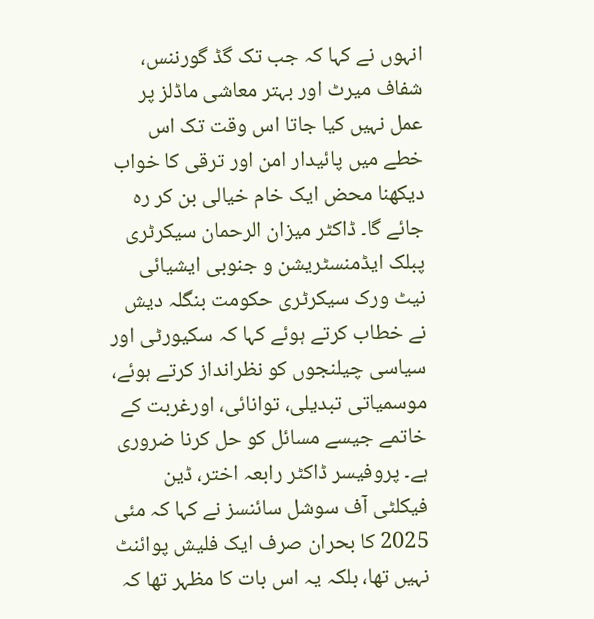انہوں نے کہا کہ جب تک گڈ گورننس، شفاف میرٹ اور بہتر معاشی ماڈلز پر عمل نہیں کیا جاتا اس وقت تک اس خطے میں پائیدار امن اور ترقی کا خواب دیکھنا محض ایک خام خیالی بن کر رہ جائے گا۔ ڈاکٹر میزان الرحمان سیکرٹری پبلک ایڈمنسٹریشن و جنوبی ایشیائی نیٹ ورک سیکرٹری حکومت بنگلہ دیش نے خطاب کرتے ہوئے کہا کہ سکیورٹی اور سیاسی چیلنجوں کو نظرانداز کرتے ہوئے، موسمیاتی تبدیلی، توانائی، اورغربت کے خاتمے جیسے مسائل کو حل کرنا ضروری ہے۔ پروفیسر ڈاکٹر رابعہ اختر، ڈین فیکلٹی آف سوشل سائنسز نے کہا کہ مئی 2025 کا بحران صرف ایک فلیش پوائنٹ نہیں تھا، بلکہ یہ اس بات کا مظہر تھا کہ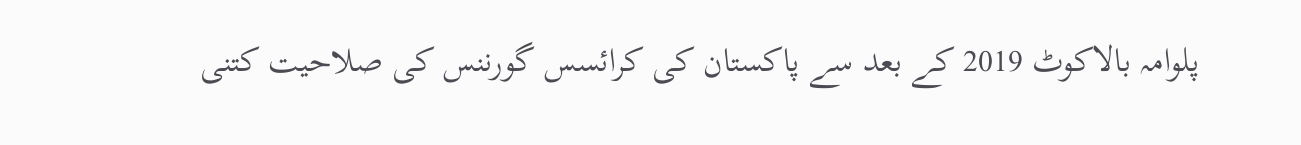پلوامہ بالاکوٹ 2019 کے بعد سے پاکستان کی کرائسس گورننس کی صلاحیت کتنی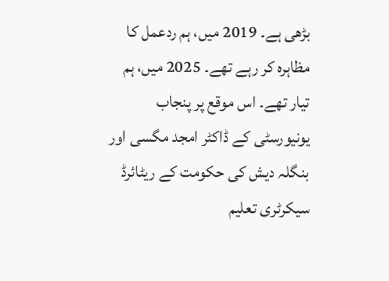بڑھی ہے۔ 2019 میں، ہم ردعمل کا مظاہرہ کر رہے تھے۔ 2025 میں، ہم تیار تھے۔ اس موقع پر پنجاب یونیورسٹی کے ڈاکٹر امجد مگسی اور بنگلہ دیش کی حکومت کے ریٹائرڈ سیکرٹری تعلیم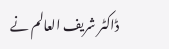ڈاکٹر شریف العالم نے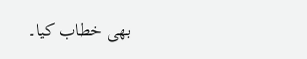بھی خطاب کیا۔